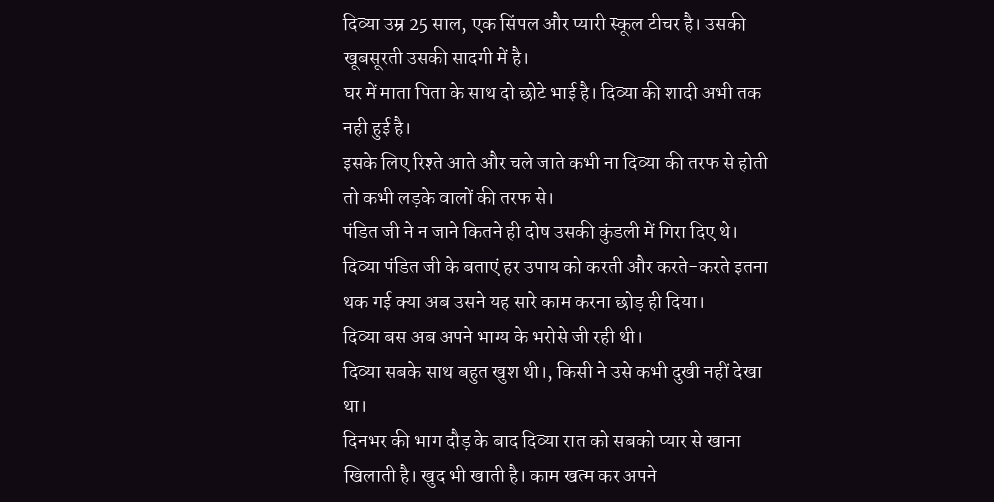दिव्या उम्र 25 साल, एक सिंपल और प्यारी स्कूल टीचर है। उसकी खूबसूरती उसकी सादगी में है।
घर में माता पिता के साथ दो छोटे भाई है। दिव्या की शादी अभी तक नही हुई है।
इसके लिए रिश्ते आते और चले जाते कभी ना दिव्या की तरफ से होती तो कभी लड़के वालों की तरफ से।
पंडित जी ने न जाने कितने ही दोष उसकी कुंडली में गिरा दिए थे। दिव्या पंडित जी के बताएं हर उपाय को करती और करते-करते इतना थक गई क्या अब उसने यह सारे काम करना छोड़ ही दिया।
दिव्या बस अब अपने भाग्य के भरोसे जी रही थी।
दिव्या सबके साथ बहुत खुश थी।, किसी ने उसे कभी दुखी नहीं देखा था।
दिनभर की भाग दौड़ के बाद दिव्या रात को सबको प्यार से खाना खिलाती है। खुद भी खाती है। काम खत्म कर अपने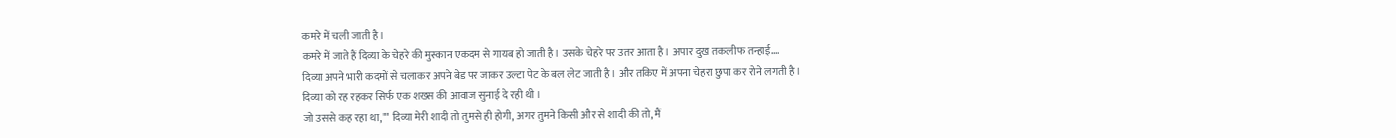कमरे में चली जाती है।
कमरे में जाते हैं दिव्या के चेहरे की मुस्कान एकदम से गायब हो जाती है। उसके चेहरे पर उतर आता है। अपार दुख तकलीफ तन्हाई....
दिव्या अपने भारी कदमों से चलाकर अपने बेड पर जाकर उल्टा पेट के बल लेट जाती है। और तकिए में अपना चेहरा छुपा कर रोने लगती है।
दिव्या को रह रहकर सिर्फ एक शख्स की आवाज सुनाई दे रही थी ।
जो उससे कह रहा था,"" दिव्या मेरी शादी तो तुमसे ही होगी, अगर तुमने किसी और से शादी की तो, मैं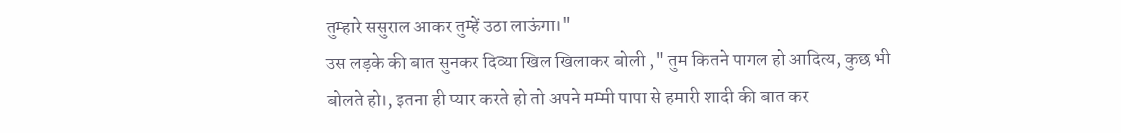तुम्हारे ससुराल आकर तुम्हें उठा लाऊंगा।"
उस लड़के की बात सुनकर दिव्या खिल खिलाकर बोली ," तुम कितने पागल हो आदित्य, कुछ भी बोलते हो।, इतना ही प्यार करते हो तो अपने मम्मी पापा से हमारी शादी की बात कर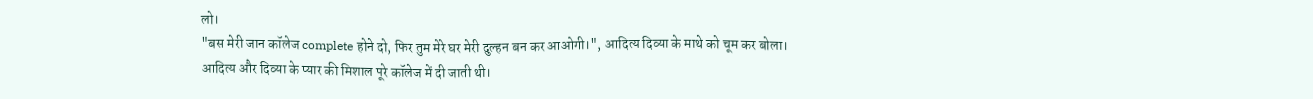लो।
"बस मेरी जान कॉलेज complete होने दो, फिर तुम मेरे घर मेरी दुल्हन बन कर आओगी।", आदित्य दिव्या के माथे को चूम कर बोला।
आदित्य और दिव्या के प्यार की मिशाल पूरे कॉलेज में दी जाती थी।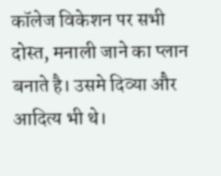कॉलेज विकेशन पर सभी दोस्त, मनाली जाने का प्लान बनाते है। उसमे दिव्या और आदित्य भी थे।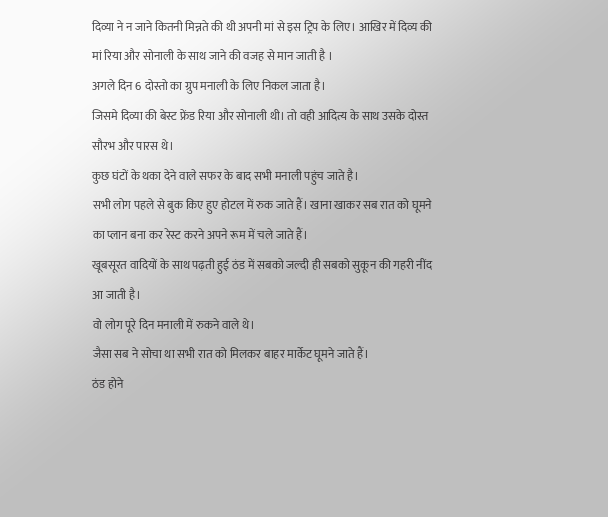दिव्या ने न जाने कितनी मिन्नते की थी अपनी मां से इस ट्रिप के लिए। आखिर में दिव्य की मां रिया और सोनाली के साथ जाने की वजह से मान जाती है ।
अगले दिन 6 दोस्तो का ग्रुप मनाली के लिए निकल जाता है।
जिसमे दिव्या की बेस्ट फ्रेंड रिया और सोनाली थी। तो वही आदित्य के साथ उसके दोस्त सौरभ और पारस थे।
कुछ घंटों के थका देने वाले सफर के बाद सभी मनाली पहुंच जाते है।
सभी लोग पहले से बुक किए हुए होटल में रुक जाते हैं। खाना खाकर सब रात को घूमने का प्लान बना कर रेस्ट करने अपने रूम में चले जाते हैं।
खूबसूरत वादियों के साथ पढ़ती हुई ठंड में सबको जल्दी ही सबको सुकून की गहरी नींद आ जाती है।
वो लोग पूरे दिन मनाली में रुकने वाले थे।
जैसा सब ने सोचा था सभी रात को मिलकर बाहर मार्केट घूमने जाते हैं।
ठंड होने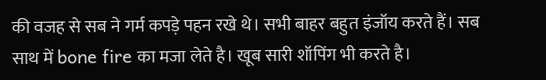की वजह से सब ने गर्म कपड़े पहन रखे थे। सभी बाहर बहुत इंजॉय करते हैं। सब साथ में bone fire का मजा लेते है। खूब सारी शॉपिंग भी करते है।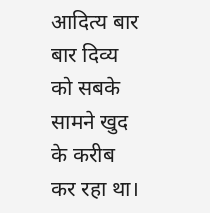आदित्य बार बार दिव्य को सबके सामने खुद के करीब कर रहा था।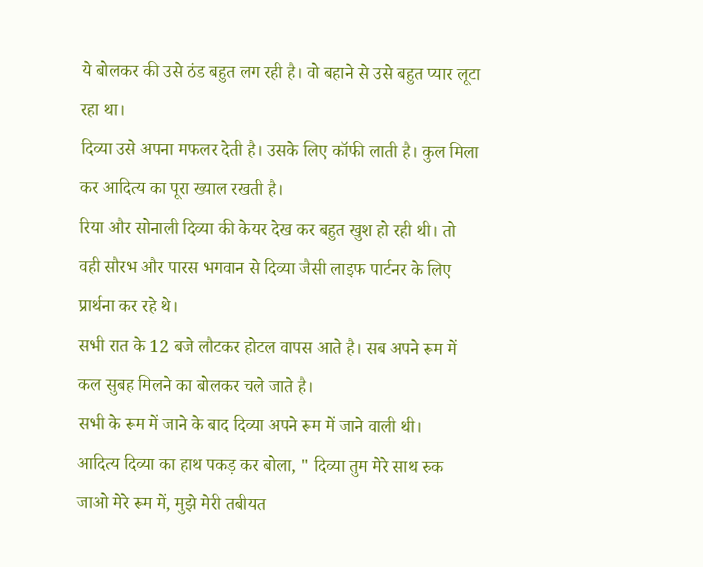ये बोलकर की उसे ठंड बहुत लग रही है। वो बहाने से उसे बहुत प्यार लूटा रहा था।
दिव्या उसे अपना मफलर देती है। उसके लिए कॉफी लाती है। कुल मिला कर आदित्य का पूरा ख्याल रखती है।
रिया और सोनाली दिव्या की केयर देख कर बहुत खुश हो रही थी। तो वही सौरभ और पारस भगवान से दिव्या जैसी लाइफ पार्टनर के लिए प्रार्थना कर रहे थे।
सभी रात के 12 बजे लौटकर होटल वापस आते है। सब अपने रूम में कल सुबह मिलने का बोलकर चले जाते है।
सभी के रूम में जाने के बाद दिव्या अपने रूम में जाने वाली थी।
आदित्य दिव्या का हाथ पकड़ कर बोला, " दिव्या तुम मेरे साथ रुक जाओ मेरे रूम में, मुझे मेरी तबीयत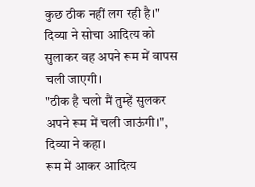कुछ ठीक नहीं लग रही है।"
दिव्या ने सोचा आदित्य को सुलाकर वह अपने रूम में वापस चली जाएगी।
"ठीक है चलो मैं तुम्हें सुलकर अपने रूम में चली जाऊंगी।", दिव्या ने कहा।
रूम में आकर आदित्य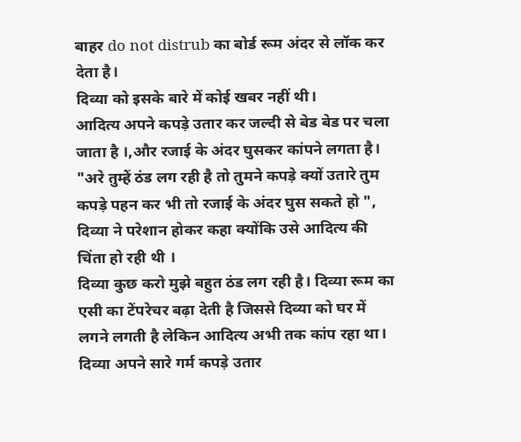बाहर do not distrub का बोर्ड रूम अंदर से लॉक कर देता है।
दिव्या को इसके बारे में कोई खबर नहीं थी।
आदित्य अपने कपड़े उतार कर जल्दी से बेड बेड पर चला जाता है ।,और रजाई के अंदर घुसकर कांपने लगता है।
"अरे तुम्हें ठंड लग रही है तो तुमने कपड़े क्यों उतारे तुम कपड़े पहन कर भी तो रजाई के अंदर घुस सकते हो ", दिव्या ने परेशान होकर कहा क्योंकि उसे आदित्य की चिंता हो रही थी ।
दिव्या कुछ करो मुझे बहुत ठंड लग रही है। दिव्या रूम का एसी का टेंपरेचर बढ़ा देती है जिससे दिव्या को घर में लगने लगती है लेकिन आदित्य अभी तक कांप रहा था।
दिव्या अपने सारे गर्म कपड़े उतार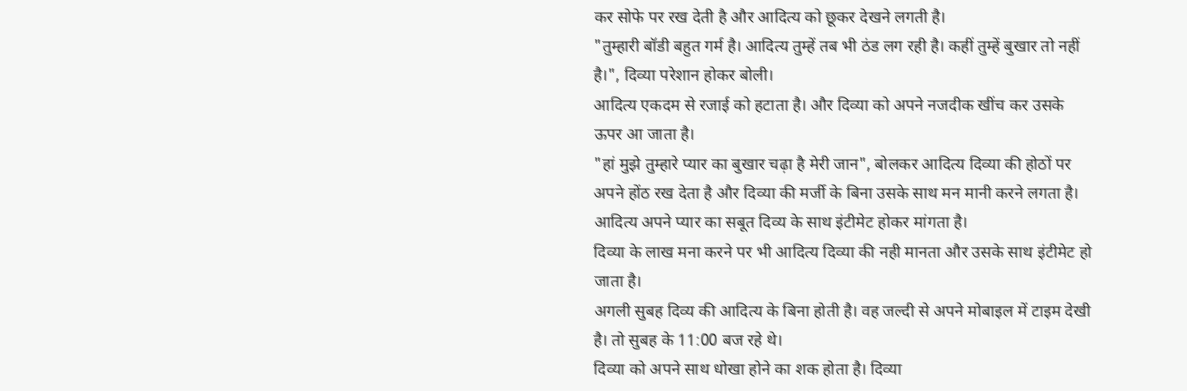कर सोफे पर रख देती है और आदित्य को छूकर देखने लगती है।
"तुम्हारी बॉडी बहुत गर्म है। आदित्य तुम्हें तब भी ठंड लग रही है। कहीं तुम्हें बुखार तो नहीं है।", दिव्या परेशान होकर बोली।
आदित्य एकदम से रजाई को हटाता है। और दिव्या को अपने नजदीक खींच कर उसके ऊपर आ जाता है।
"हां मुझे तुम्हारे प्यार का बुखार चढ़ा है मेरी जान", बोलकर आदित्य दिव्या की होठों पर अपने होंठ रख देता है और दिव्या की मर्जी के बिना उसके साथ मन मानी करने लगता है।
आदित्य अपने प्यार का सबूत दिव्य के साथ इंटीमेट होकर मांगता है।
दिव्या के लाख मना करने पर भी आदित्य दिव्या की नही मानता और उसके साथ इंटीमेट हो जाता है।
अगली सुबह दिव्य की आदित्य के बिना होती है। वह जल्दी से अपने मोबाइल में टाइम देखी है। तो सुबह के 11:00 बज रहे थे।
दिव्या को अपने साथ धोखा होने का शक होता है। दिव्या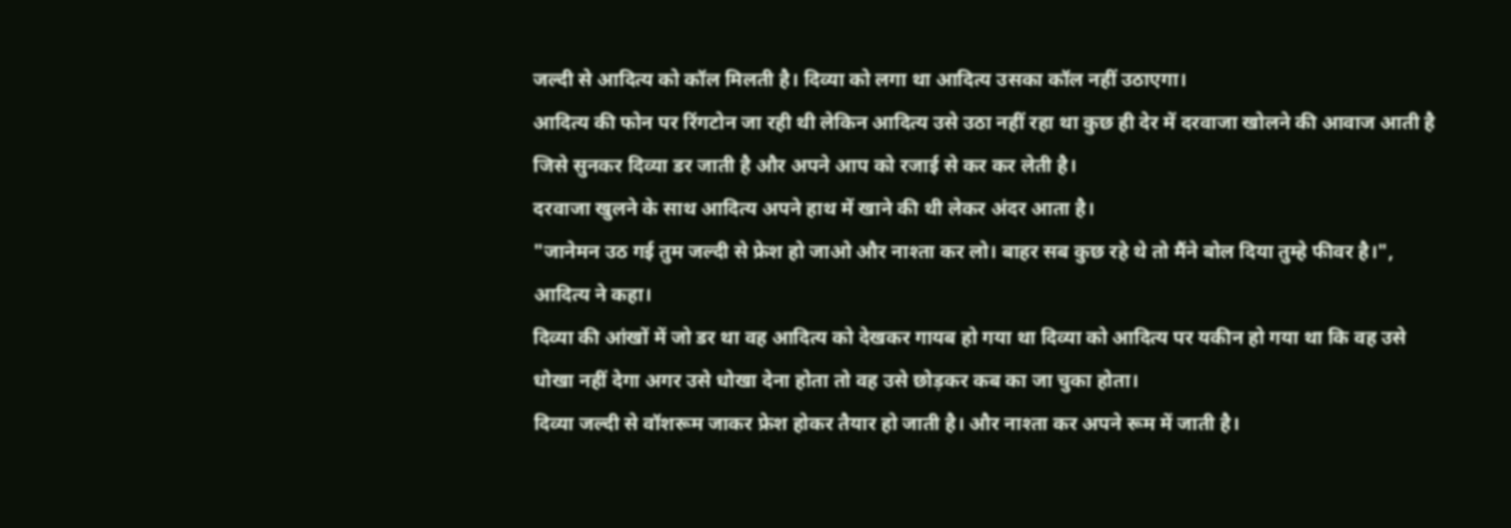जल्दी से आदित्य को कॉल मिलती है। दिव्या को लगा था आदित्य उसका कॉल नहीं उठाएगा।
आदित्य की फोन पर रिंगटोन जा रही थी लेकिन आदित्य उसे उठा नहीं रहा था कुछ ही देर में दरवाजा खोलने की आवाज आती है जिसे सुनकर दिव्या डर जाती है और अपने आप को रजाई से कर कर लेती है।
दरवाजा खुलने के साथ आदित्य अपने हाथ में खाने की थी लेकर अंदर आता है।
"जानेमन उठ गई तुम जल्दी से फ्रेश हो जाओ और नाश्ता कर लो। बाहर सब कुछ रहे थे तो मैंने बोल दिया तुम्हे फीवर है।", आदित्य ने कहा।
दिव्या की आंखों में जो डर था वह आदित्य को देखकर गायब हो गया था दिव्या को आदित्य पर यकीन हो गया था कि वह उसे धोखा नहीं देगा अगर उसे धोखा देना होता तो वह उसे छोड़कर कब का जा चुका होता।
दिव्या जल्दी से वॉशरूम जाकर फ्रेश होकर तैयार हो जाती है। और नाश्ता कर अपने रूम में जाती है।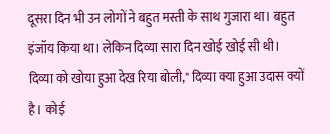दूसरा दिन भी उन लोगों ने बहुत मस्ती के साथ गुजारा था। बहुत इंजॉय किया था। लेकिन दिव्या सारा दिन खोई खोई सी थी।
दिव्या को खोया हुआ देख रिया बोली," दिव्या क्या हुआ उदास क्यों है। कोई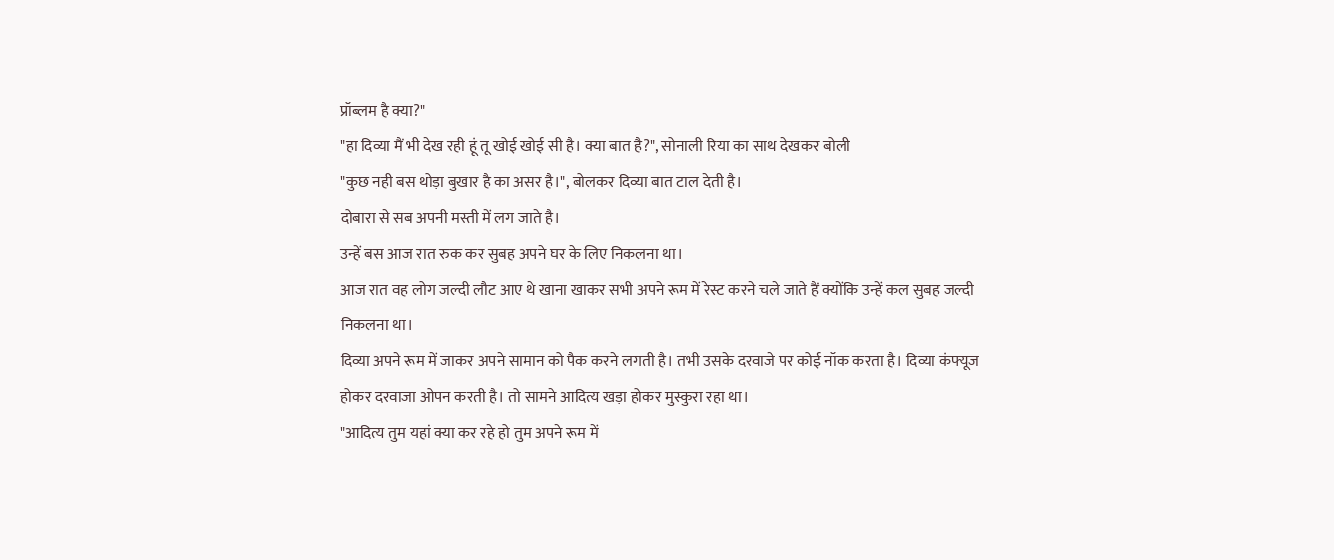प्रॉब्लम है क्या?"
"हा दिव्या मैं भी देख रही हूं तू खोई खोई सी है। क्या बात है?", सोनाली रिया का साथ देखकर बोली
"कुछ नही बस थोड़ा बुखार है का असर है।", बोलकर दिव्या बात टाल देती है।
दोबारा से सब अपनी मस्ती में लग जाते है।
उन्हें बस आज रात रुक कर सुबह अपने घर के लिए निकलना था।
आज रात वह लोग जल्दी लौट आए थे खाना खाकर सभी अपने रूम में रेस्ट करने चले जाते हैं क्योंकि उन्हें कल सुबह जल्दी निकलना था।
दिव्या अपने रूम में जाकर अपने सामान को पैक करने लगती है। तभी उसके दरवाजे पर कोई नॉक करता है। दिव्या कंफ्यूज होकर दरवाजा ओपन करती है। तो सामने आदित्य खड़ा होकर मुस्कुरा रहा था।
"आदित्य तुम यहां क्या कर रहे हो तुम अपने रूम में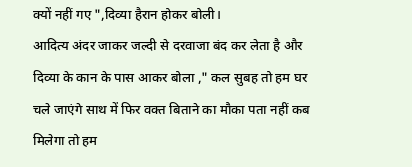क्यों नहीं गए ",दिव्या हैरान होकर बोली।
आदित्य अंदर जाकर जल्दी से दरवाजा बंद कर लेता है और दिव्या के कान के पास आकर बोला ," कल सुबह तो हम घर चले जाएंगे साथ में फिर वक्त बिताने का मौका पता नहीं कब मिलेगा तो हम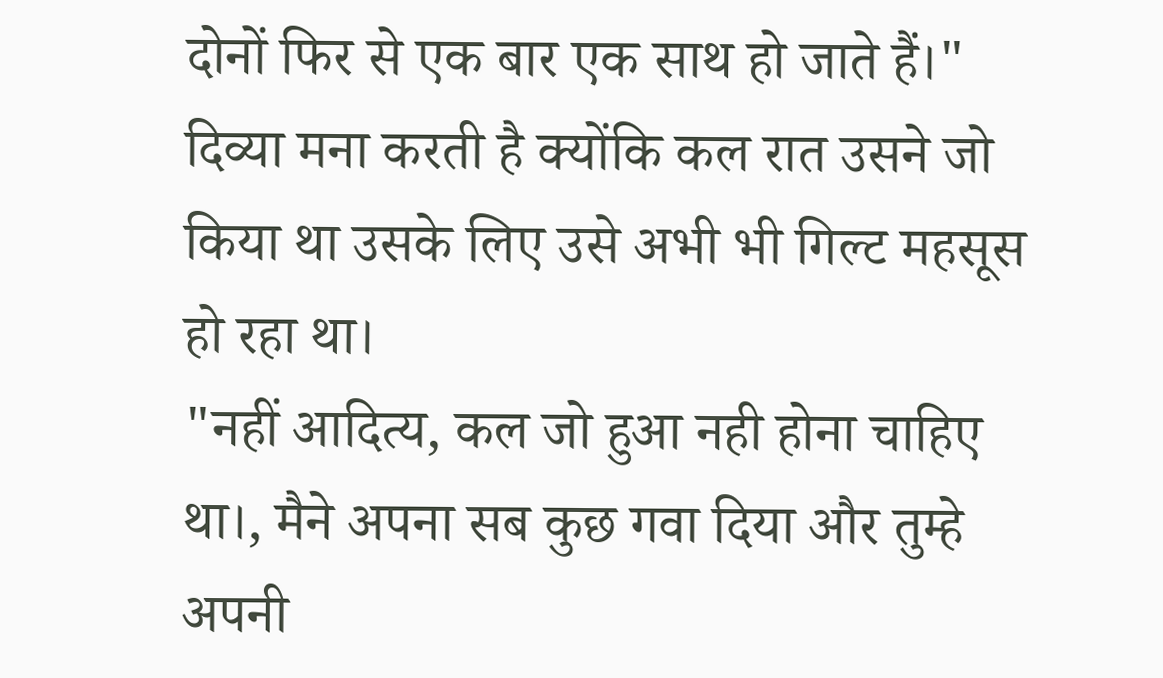दोनों फिर से एक बार एक साथ हो जाते हैं।"
दिव्या मना करती है क्योंकि कल रात उसने जो किया था उसके लिए उसे अभी भी गिल्ट महसूस हो रहा था।
"नहीं आदित्य, कल जो हुआ नही होना चाहिए था।, मैने अपना सब कुछ गवा दिया और तुम्हे अपनी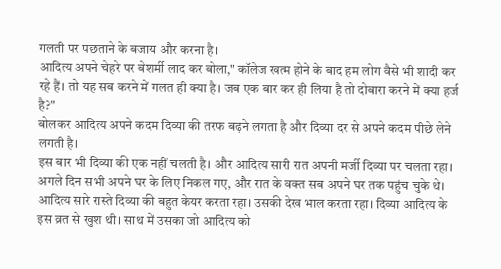गलती पर पछताने के बजाय और करना है।
आदित्य अपने चेहरे पर बेशर्मी लाद कर बोला," कॉलेज खत्म होने के बाद हम लोग वैसे भी शादी कर रहे हैं। तो यह सब करने में गलत ही क्या है। जब एक बार कर ही लिया है तो दोबारा करने में क्या हर्ज है?"
बोलकर आदित्य अपने कदम दिव्या की तरफ बढ़ने लगता है और दिव्या दर से अपने कदम पीछे लेने लगती है।
इस बार भी दिव्या की एक नहीं चलती है। और आदित्य सारी रात अपनी मर्जी दिव्या पर चलता रहा।
अगले दिन सभी अपने घर के लिए निकल गए, और रात के वक्त सब अपने घर तक पहुंच चुके थे।
आदित्य सारे रास्ते दिव्या की बहुत केयर करता रहा। उसकी देख भाल करता रहा। दिव्या आदित्य के इस व्रत से खुश थी। साथ में उसका जो आदित्य को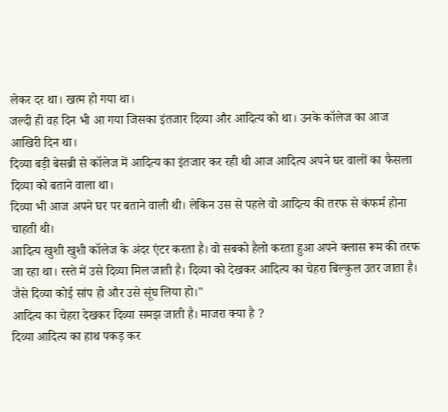लेकर दर था। खत्म हो गया था।
जल्दी ही वह दिन भी आ गया जिसका इंतजार दिव्या और आदित्य को था। उनके कॉलेज का आज आखिरी दिन था।
दिव्या बड़ी बेसब्री से कॉलेज में आदित्य का इंतजार कर रही थी आज आदित्य अपने घर वालों का फैसला दिव्या को बताने वाला था।
दिव्या भी आज अपने घर पर बताने वाली थी। लेकिन उस से पहले वो आदित्य की तरफ से कंफर्म होना चाहती थी।
आदित्य खुशी खुशी कॉलेज के अंदर एंटर करता है। वो सबको हैलो करता हुआ अपने क्लास रूम की तरफ जा रहा था। रस्ते में उसे दिव्या मिल जाती है। दिव्या को देखकर आदित्य का चेहरा बिल्कुल उतर जाता है। जैसे दिव्या कोई सांप हो और उसे सूंघ लिया हो।"
आदित्य का चेहरा देखकर दिव्या समझ जाती है। माजरा क्या है ?
दिव्या आदित्य का हाथ पकड़ कर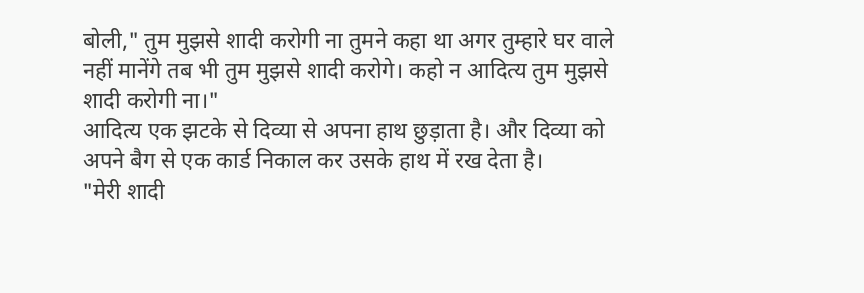बोली," तुम मुझसे शादी करोगी ना तुमने कहा था अगर तुम्हारे घर वाले नहीं मानेंगे तब भी तुम मुझसे शादी करोगे। कहो न आदित्य तुम मुझसे शादी करोगी ना।"
आदित्य एक झटके से दिव्या से अपना हाथ छुड़ाता है। और दिव्या को अपने बैग से एक कार्ड निकाल कर उसके हाथ में रख देता है।
"मेरी शादी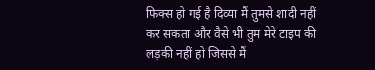फिक्स हो गई है दिव्या मैं तुमसे शादी नहीं कर सकता और वैसे भी तुम मेरे टाइप की लड़की नहीं हो जिससे मैं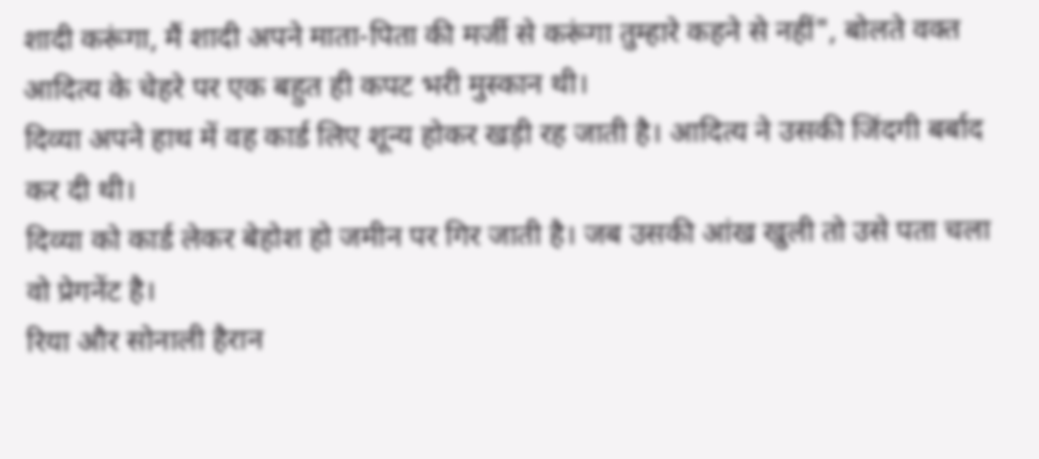शादी करूंगा, मैं शादी अपने माता-पिता की मर्जी से करूंगा तुम्हारे कहने से नहीं", बोलते वक्त आदित्य के चेहरे पर एक बहुत ही कपट भरी मुस्कान थी।
दिव्या अपने हाथ में वह कार्ड लिए शून्य होकर खड़ी रह जाती है। आदित्य ने उसकी जिंदगी बर्बाद कर दी थी।
दिव्या को कार्ड लेकर बेहोश हो जमीन पर गिर जाती है। जब उसकी आंख खुली तो उसे पता चला वो प्रेगनेंट है।
रिया और सोनाली हैरान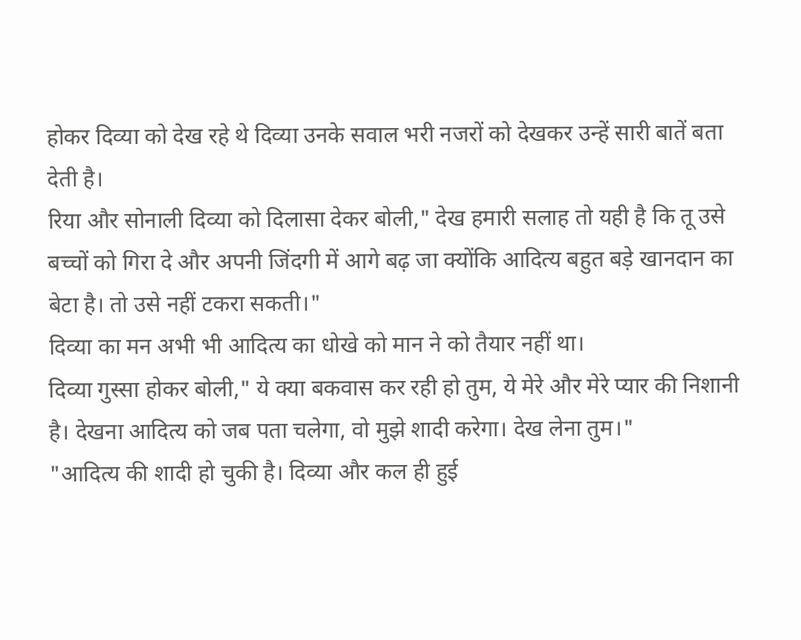होकर दिव्या को देख रहे थे दिव्या उनके सवाल भरी नजरों को देखकर उन्हें सारी बातें बता देती है।
रिया और सोनाली दिव्या को दिलासा देकर बोली," देख हमारी सलाह तो यही है कि तू उसे बच्चों को गिरा दे और अपनी जिंदगी में आगे बढ़ जा क्योंकि आदित्य बहुत बड़े खानदान का बेटा है। तो उसे नहीं टकरा सकती।"
दिव्या का मन अभी भी आदित्य का धोखे को मान ने को तैयार नहीं था।
दिव्या गुस्सा होकर बोली," ये क्या बकवास कर रही हो तुम, ये मेरे और मेरे प्यार की निशानी है। देखना आदित्य को जब पता चलेगा, वो मुझे शादी करेगा। देख लेना तुम।"
"आदित्य की शादी हो चुकी है। दिव्या और कल ही हुई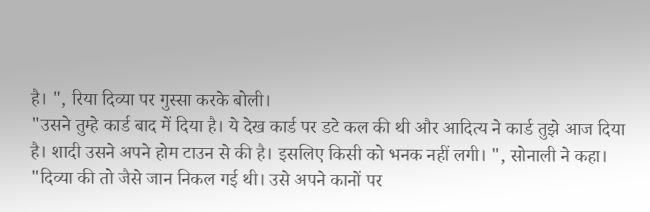है। ", रिया दिव्या पर गुस्सा करके बोली।
"उसने तुम्हे कार्ड बाद में दिया है। ये देख कार्ड पर डटे कल की थी और आदित्य ने कार्ड तुझे आज दिया है। शादी उसने अपने होम टाउन से की है। इसलिए किसी को भनक नहीं लगी। ", सोनाली ने कहा।
"दिव्या की तो जैसे जान निकल गई थी। उसे अपने कानों पर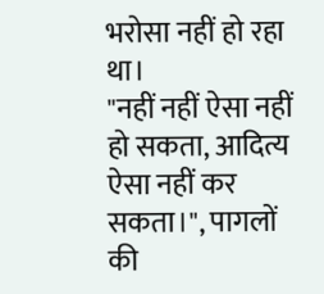भरोसा नहीं हो रहा था।
"नहीं नहीं ऐसा नहीं हो सकता, आदित्य ऐसा नहीं कर सकता।", पागलों की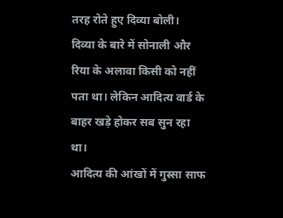तरह रोते हुए दिव्या बोली।
दिव्या के बारे में सोनाली और रिया के अलावा किसी को नहीं पता था। लेकिन आदित्य वार्ड के बाहर खड़े होकर सब सुन रहा था।
आदित्य की आंखों में गुस्सा साफ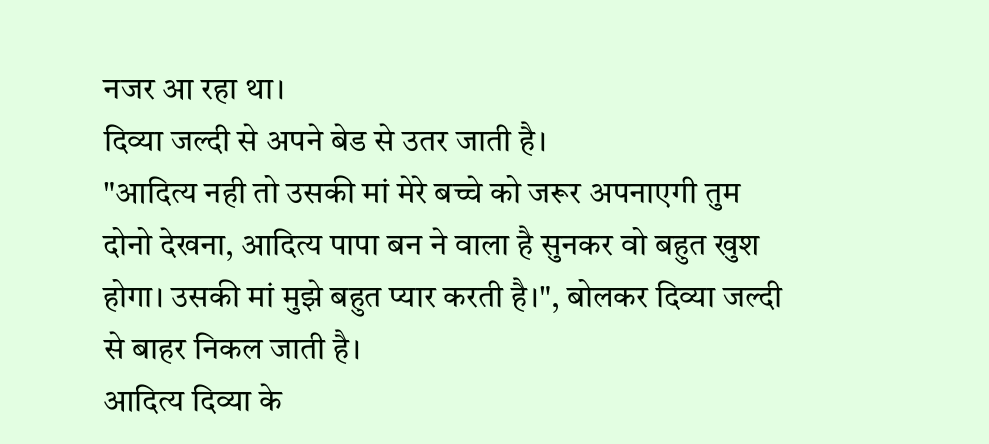नजर आ रहा था।
दिव्या जल्दी से अपने बेड से उतर जाती है।
"आदित्य नही तो उसकी मां मेरे बच्चे को जरूर अपनाएगी तुम दोनो देखना, आदित्य पापा बन ने वाला है सुनकर वो बहुत खुश होगा। उसकी मां मुझे बहुत प्यार करती है।", बोलकर दिव्या जल्दी से बाहर निकल जाती है।
आदित्य दिव्या के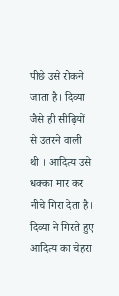पीछे उसे रोकने जाता है। दिव्या जैसे ही सीढ़ियों से उतरने वाली थी । आदित्य उसे धक्का मार कर नीचे गिरा देता है।
दिव्या ने गिरते हुए आदित्य का चेहरा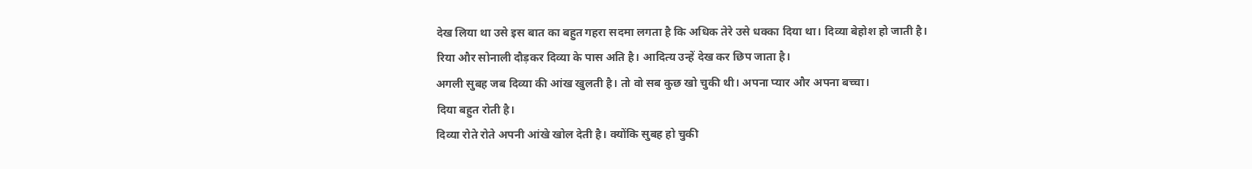देख लिया था उसे इस बात का बहुत गहरा सदमा लगता है कि अधिक तेरे उसे धक्का दिया था। दिव्या बेहोश हो जाती है।
रिया और सोनाली दौड़कर दिव्या के पास अति है। आदित्य उन्हें देख कर छिप जाता है।
अगली सुबह जब दिव्या की आंख खुलती है। तो वो सब कुछ खो चुकी थी। अपना प्यार और अपना बच्चा।
दिया बहुत रोती है।
दिव्या रोते रोते अपनी आंखे खोल देती है। क्योंकि सुबह हो चुकी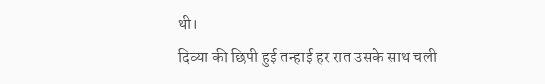थी।
दिव्या की छिपी हुई तन्हाई हर रात उसके साथ चली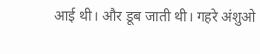आई थी। और डूब जाती थी। गहरे अंशुओ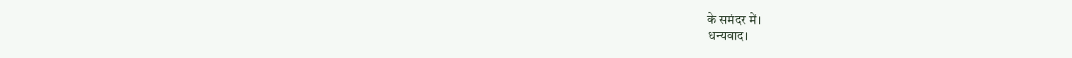के समंदर में।
धन्यवाद।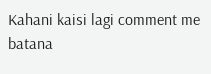Kahani kaisi lagi comment me batana